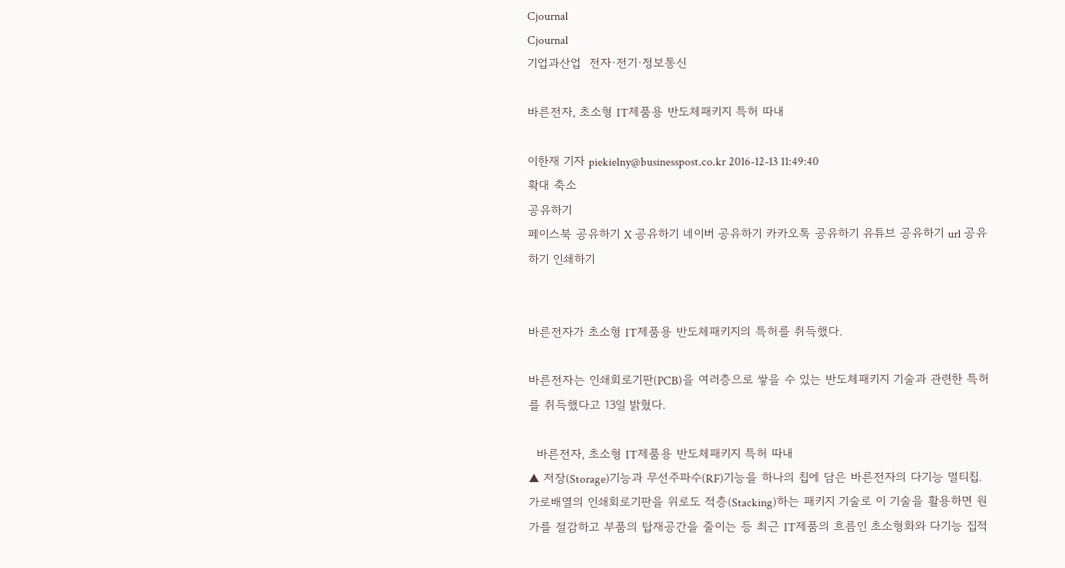Cjournal
Cjournal
기업과산업  전자·전기·정보통신

바른전자, 초소형 IT제품용 반도체패키지 특허 따내

이한재 기자 piekielny@businesspost.co.kr 2016-12-13 11:49:40
확대 축소
공유하기
페이스북 공유하기 X 공유하기 네이버 공유하기 카카오톡 공유하기 유튜브 공유하기 url 공유하기 인쇄하기


바른전자가 초소형 IT제품용 반도체패키지의 특허를 취득했다.

바른전자는 인쇄회로기판(PCB)을 여러층으로 쌓을 수 있는 반도체패키지 기술과 관련한 특허를 취득했다고 13일 밝혔다.

  바른전자, 초소형 IT제품용 반도체패키지 특허 따내
▲ 저장(Storage)기능과 무선주파수(RF)기능을 하나의 칩에 담은 바른전자의 다기능 멀티칩.
가로배열의 인쇄회로기판을 위로도 적층(Stacking)하는 패키지 기술로 이 기술을 활용하면 원가를 절감하고 부품의 탑재공간을 줄이는 등 최근 IT제품의 흐름인 초소형화와 다기능 집적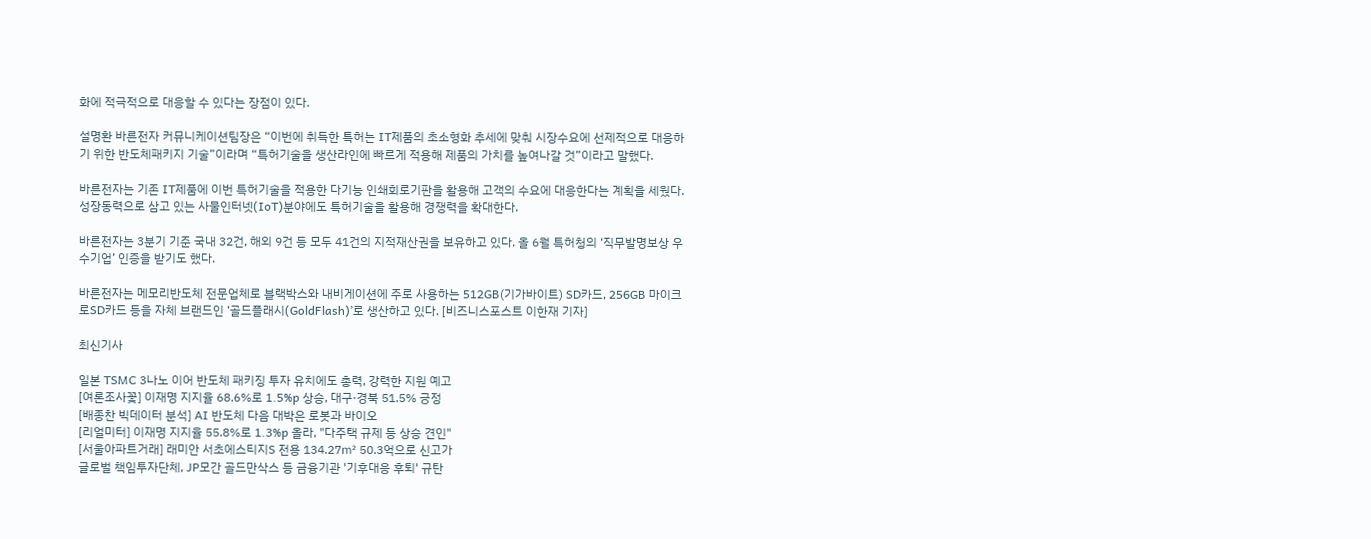화에 적극적으로 대응할 수 있다는 장점이 있다.

설명환 바른전자 커뮤니케이션팀장은 “이번에 취득한 특허는 IT제품의 초소형화 추세에 맞춰 시장수요에 선제적으로 대응하기 위한 반도체패키지 기술”이라며 “특허기술을 생산라인에 빠르게 적용해 제품의 가치를 높여나갈 것”이라고 말했다.

바른전자는 기존 IT제품에 이번 특허기술을 적용한 다기능 인쇄회로기판을 활용해 고객의 수요에 대응한다는 계획을 세웠다. 성장동력으로 삼고 있는 사물인터넷(IoT)분야에도 특허기술을 활용해 경쟁력을 확대한다.

바른전자는 3분기 기준 국내 32건, 해외 9건 등 모두 41건의 지적재산권을 보유하고 있다. 올 6월 특허청의 ‘직무발명보상 우수기업’ 인증을 받기도 했다.

바른전자는 메모리반도체 전문업체로 블랙박스와 내비게이션에 주로 사용하는 512GB(기가바이트) SD카드, 256GB 마이크로SD카드 등을 자체 브랜드인 ‘골드플래시(GoldFlash)’로 생산하고 있다. [비즈니스포스트 이한재 기자]

최신기사

일본 TSMC 3나노 이어 반도체 패키징 투자 유치에도 총력, 강력한 지원 예고
[여론조사꽃] 이재명 지지율 68.6%로 1.5%p 상승, 대구·경북 51.5% 긍정
[배종찬 빅데이터 분석] AI 반도체 다음 대박은 로봇과 바이오
[리얼미터] 이재명 지지율 55.8%로 1.3%p 올라, "다주택 규제 등 상승 견인"
[서울아파트거래] 래미안 서초에스티지S 전용 134.27㎡ 50.3억으로 신고가
글로벌 책임투자단체, JP모간 골드만삭스 등 금융기관 '기후대응 후퇴' 규탄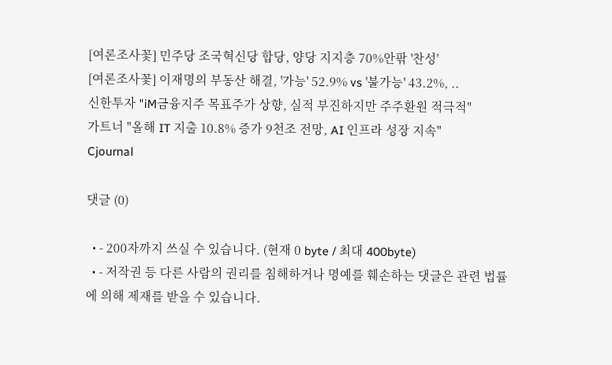[여론조사꽃] 민주당 조국혁신당 합당, 양당 지지층 70%안팎 '찬성'
[여론조사꽃] 이재명의 부동산 해결, '가능' 52.9% vs '불가능' 43.2%, ..
신한투자 "iM금융지주 목표주가 상향, 실적 부진하지만 주주환원 적극적"
가트너 "올해 IT 지출 10.8% 증가 9천조 전망, AI 인프라 성장 지속"
Cjournal

댓글 (0)

  • - 200자까지 쓰실 수 있습니다. (현재 0 byte / 최대 400byte)
  • - 저작권 등 다른 사람의 권리를 침해하거나 명예를 훼손하는 댓글은 관련 법률에 의해 제재를 받을 수 있습니다.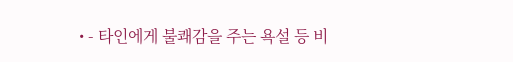• - 타인에게 불쾌감을 주는 욕설 등 비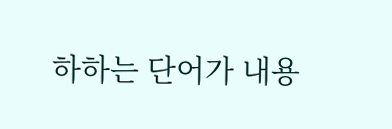하하는 단어가 내용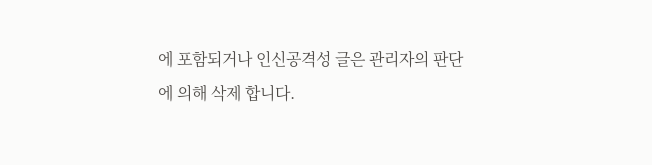에 포함되거나 인신공격성 글은 관리자의 판단에 의해 삭제 합니다.